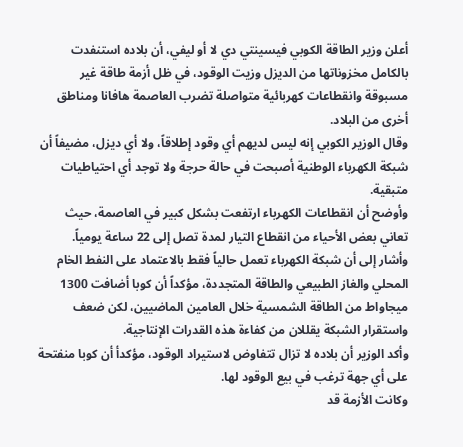أعلن وزير الطاقة الكوبي فيسينتي دي لا أو ليفي، أن بلاده استنفدت بالكامل مخزوناتها من الديزل وزيت الوقود، في ظل أزمة طاقة غير مسبوقة وانقطاعات كهربائية متواصلة تضرب العاصمة هافانا ومناطق أخرى من البلاد.
وقال الوزير الكوبي إنه ليس لديهم أي وقود إطلاقاً، ولا أي ديزل، مضيفاً أن شبكة الكهرباء الوطنية أصبحت في حالة حرجة ولا توجد أي احتياطيات متبقية.
وأوضح أن انقطاعات الكهرباء ارتفعت بشكل كبير في العاصمة، حيث تعاني بعض الأحياء من انقطاع التيار لمدة تصل إلى 22 ساعة يومياً.
وأشار إلى أن شبكة الكهرباء تعمل حالياً فقط بالاعتماد على النفط الخام المحلي والغاز الطبيعي والطاقة المتجددة، مؤكداً أن كوبا أضافت 1300 ميجاواط من الطاقة الشمسية خلال العامين الماضيين، لكن ضعف واستقرار الشبكة يقللان من كفاءة هذه القدرات الإنتاجية.
وأكد الوزير أن بلاده لا تزال تتفاوض لاستيراد الوقود، مؤكدأ أن كوبا منفتحة على أي جهة ترغب في بيع الوقود لها.
وكانت الأزمة قد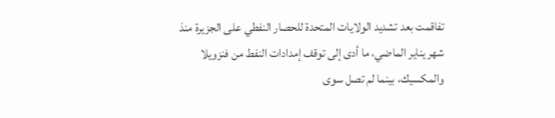تفاقمت بعد تشديد الولايات المتحدة للحصار النفطي على الجزيرة منذ شهر يناير الماضي، ما أدى إلى توقف إمدادات النفط من فنزويلا والمكسيك، بينما لم تصل سوى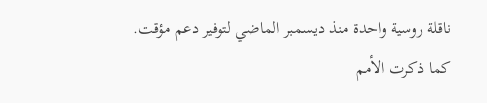ناقلة روسية واحدة منذ ديسمبر الماضي لتوفير دعم مؤقت.
كما ذكرت الأمم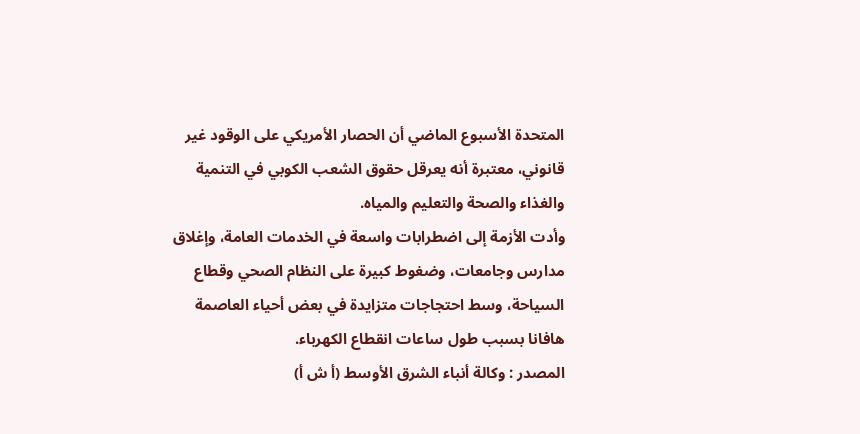المتحدة الأسبوع الماضي أن الحصار الأمريكي على الوقود غير قانوني، معتبرة أنه يعرقل حقوق الشعب الكوبي في التنمية والغذاء والصحة والتعليم والمياه.
وأدت الأزمة إلى اضطرابات واسعة في الخدمات العامة، وإغلاق مدارس وجامعات، وضغوط كبيرة على النظام الصحي وقطاع السياحة، وسط احتجاجات متزايدة في بعض أحياء العاصمة هافانا بسبب طول ساعات انقطاع الكهرباء.
المصدر : وكالة أنباء الشرق الأوسط (أ ش أ)